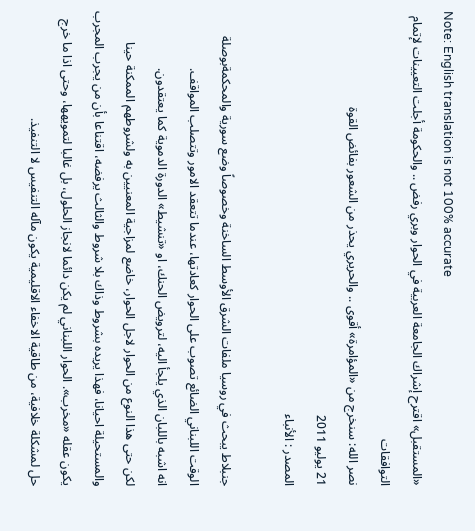Note: English translation is not 100% accurate
«المستقبل» اقترح إشراك الجامعة العربية في الحوار وبري رفض .. والحكومة أجلت التعيينات لإتمام التوافقات
نصر الله: سنخرج من «المؤامرة» أقوى .. والحريري يحذر من الشعور بفائض القوة
21 يوليو 2011
المصدر : الأنباء

جنبلاط يبحث في روسيا ملفات الشرق الأوسط الساخنة وخصوصاً وضع سورية والمحكمةبوصلة الوقت اللبناني الضائع تصوب على الحوار كعادتها، عندما تتعقد الامور وتتصلب المواقف.
انه اشبه باللبان الذي يلجأ اليه، لترويض الحنك، او «تنشيط» الدورة الدموية كما يعتقدون.
لكن حتى هذا النوع من الحوار لاجل الحوار، خاضع لمزاجية المعنيين به ولشروطهم الممكنة حينا والمستحيلة احيانا، فهذا يريده بشروط وذاك بلا شروط والثالث يرفضه، اقتناعا بأن من يجرب المجرب يكون عقله «مخرب». الحوار اللبناني لم يكن دائما لانجاز الحلول، بل غالبا لتمويهها، وحتى اذا ما خرج حل لمشكلة خلافية، من طاقية الاخفاء الاقليمية يكون مآله التنفيس لا التنفيذ.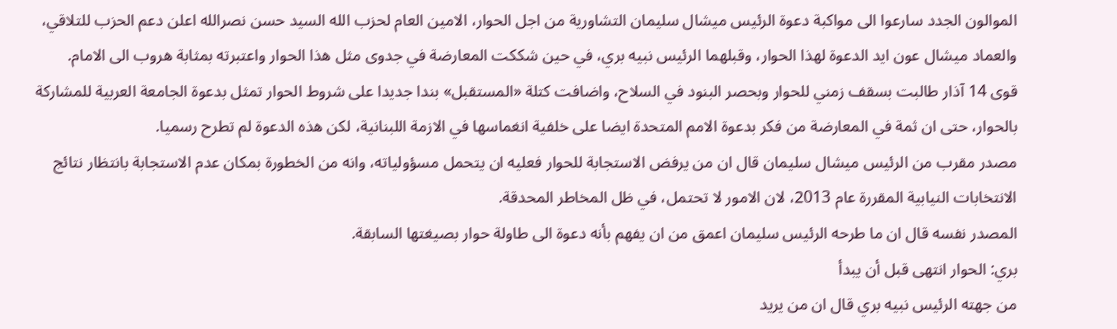الموالون الجدد سارعوا الى مواكبة دعوة الرئيس ميشال سليمان التشاورية من اجل الحوار، الامين العام لحزب الله السيد حسن نصرالله اعلن دعم الحزب للتلاقي، والعماد ميشال عون ايد الدعوة لهذا الحوار، وقبلهما الرئيس نبيه بري، في حين شككت المعارضة في جدوى مثل هذا الحوار واعتبرته بمثابة هروب الى الامام.
قوى 14 آذار طالبت بسقف زمني للحوار وبحصر البنود في السلاح، واضافت كتلة «المستقبل» بندا جديدا على شروط الحوار تمثل بدعوة الجامعة العربية للمشاركة بالحوار، حتى ان ثمة في المعارضة من فكر بدعوة الامم المتحدة ايضا على خلفية انغماسها في الازمة اللبنانية، لكن هذه الدعوة لم تطرح رسميا.
مصدر مقرب من الرئيس ميشال سليمان قال ان من يرفض الاستجابة للحوار فعليه ان يتحمل مسؤولياته، وانه من الخطورة بمكان عدم الاستجابة بانتظار نتائج الانتخابات النيابية المقررة عام 2013، لان الامور لا تحتمل، في ظل المخاطر المحدقة.
المصدر نفسه قال ان ما طرحه الرئيس سليمان اعمق من ان يفهم بأنه دعوة الى طاولة حوار بصيغتها السابقة.
بري: الحوار انتهى قبل أن يبدأ
من جهته الرئيس نبيه بري قال ان من يريد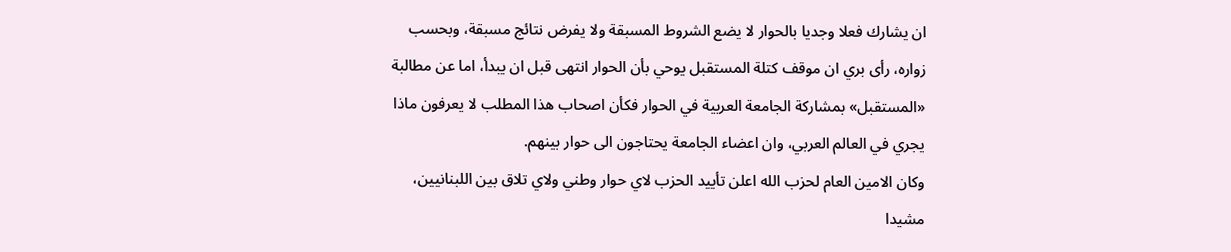ان يشارك فعلا وجديا بالحوار لا يضع الشروط المسبقة ولا يفرض نتائج مسبقة، وبحسب زواره، رأى بري ان موقف كتلة المستقبل يوحي بأن الحوار انتهى قبل ان يبدأ، اما عن مطالبة «المستقبل» بمشاركة الجامعة العربية في الحوار فكأن اصحاب هذا المطلب لا يعرفون ماذا يجري في العالم العربي، وان اعضاء الجامعة يحتاجون الى حوار بينهم.
وكان الامين العام لحزب الله اعلن تأييد الحزب لاي حوار وطني ولاي تلاق بين اللبنانيين، مشيدا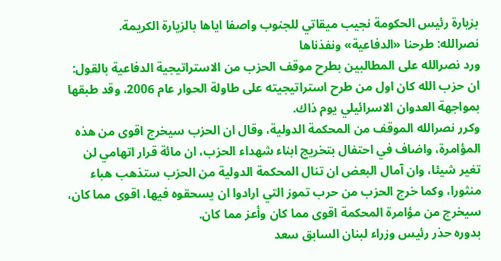بزيارة رئيس الحكومة نجيب ميقاتي للجنوب واصفا اياها بالزيارة الكريمة.
نصرالله: طرحنا «الدفاعية» ونفذناها
ورد نصرالله على المطالبين بطرح موقف الحزب من الاستراتيجية الدفاعية بالقول: ان حزب الله كان اول من طرح استراتيجيته على طاولة الحوار عام 2006، وقد طبقها بمواجهة العدوان الاسرائيلي يوم ذاك.
وكرر نصرالله الموقف من المحكمة الدولية، وقال ان الحزب سيخرج اقوى من هذه المؤامرة، واضاف في احتفال بتخريج ابناء شهداء الحزب، ان مائة قرار اتهامي لن تغير شيئا، وان آمال البعض ان تنال المحكمة الدولية من الحزب ستذهب هباء منثورا، وكما خرج الحزب من حرب تموز التي ارادوا ان يسحقوه فيها، اقوى مما كان، سيخرج من مؤامرة المحكمة اقوى مما كان وأعز مما كان.
بدوره حذر رئيس وزراء لبنان السابق سعد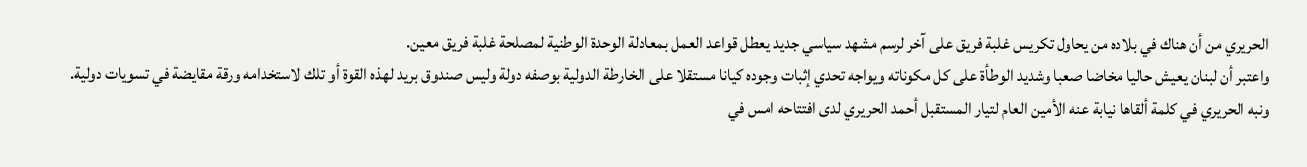الحريري من أن هناك في بلاده من يحاول تكريس غلبة فريق على آخر لرسم مشهد سياسي جديد يعطل قواعد العمل بمعادلة الوحدة الوطنية لمصلحة غلبة فريق معين.
واعتبر أن لبنان يعيش حاليا مخاضا صعبا وشديد الوطأة على كل مكوناته ويواجه تحدي إثبات وجوده كيانا مستقلا على الخارطة الدولية بوصفه دولة وليس صندوق بريد لهذه القوة أو تلك لاستخدامه ورقة مقايضة في تسويات دولية.
ونبه الحريري في كلمة ألقاها نيابة عنه الأمين العام لتيار المستقبل أحمد الحريري لدى افتتاحه امس في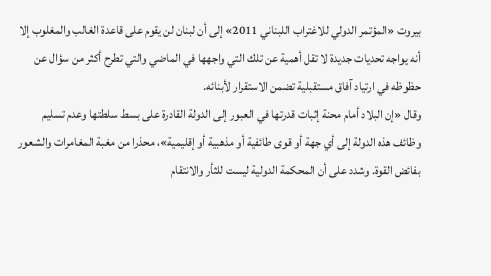بيروت «المؤتمر الدولي للاغتراب اللبناني 2011» إلى أن لبنان لن يقوم على قاعدة الغالب والمغلوب إلا أنه يواجه تحديات جديدة لا تقل أهمية عن تلك التي واجهها في الماضي والتي تطرح أكثر من سؤال عن حظوظه في ارتياد آفاق مستقبلية تضمن الاستقرار لأبنائه.
وقال «إن البلاد أمام محنة إثبات قدرتها في العبور إلى الدولة القادرة على بسط سلطتها وعدم تسليم وظائف هذه الدولة إلى أي جهة أو قوى طائفية أو مذهبية أو إقليمية»، محذرا من مغبة المغامرات والشعور بفائض القوة. وشدد على أن المحكمة الدولية ليست للثأر والانتقام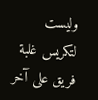وليست لتكريس غلبة فريق على آخر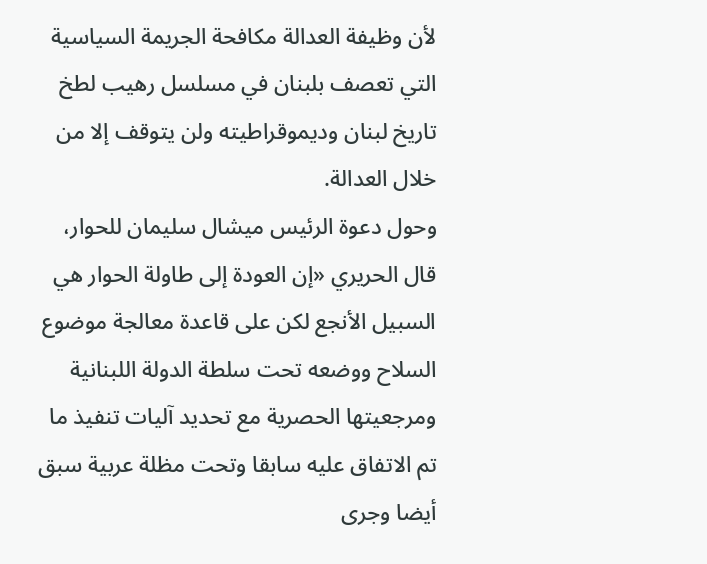لأن وظيفة العدالة مكافحة الجريمة السياسية التي تعصف بلبنان في مسلسل رهيب لطخ تاريخ لبنان وديموقراطيته ولن يتوقف إلا من خلال العدالة.
وحول دعوة الرئيس ميشال سليمان للحوار، قال الحريري «إن العودة إلى طاولة الحوار هي السبيل الأنجع لكن على قاعدة معالجة موضوع السلاح ووضعه تحت سلطة الدولة اللبنانية ومرجعيتها الحصرية مع تحديد آليات تنفيذ ما تم الاتفاق عليه سابقا وتحت مظلة عربية سبق أيضا وجرى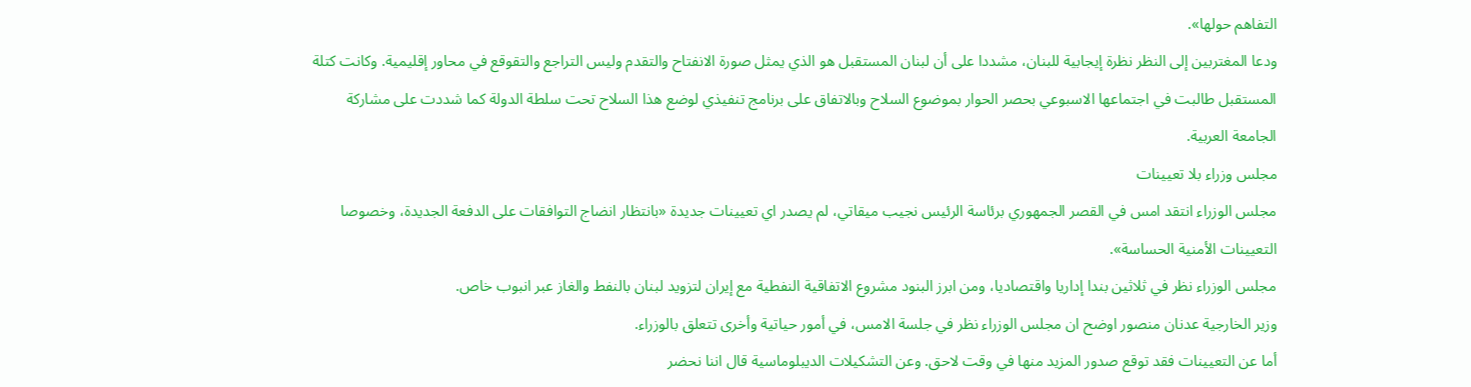التفاهم حولها».
ودعا المغتربين إلى النظر نظرة إيجابية للبنان، مشددا على أن لبنان المستقبل هو الذي يمثل صورة الانفتاح والتقدم وليس التراجع والتقوقع في محاور إقليمية. وكانت كتلة المستقبل طالبت في اجتماعها الاسبوعي بحصر الحوار بموضوع السلاح وبالاتفاق على برنامج تنفيذي لوضع هذا السلاح تحت سلطة الدولة كما شددت على مشاركة الجامعة العربية.
مجلس وزراء بلا تعيينات
مجلس الوزراء انتقد امس في القصر الجمهوري برئاسة الرئيس نجيب ميقاتي، لم يصدر اي تعيينات جديدة «بانتظار انضاج التوافقات على الدفعة الجديدة، وخصوصا التعيينات الأمنية الحساسة».
مجلس الوزراء نظر في ثلاثين بندا إداريا واقتصاديا، ومن ابرز البنود مشروع الاتفاقية النفطية مع إيران لتزويد لبنان بالنفط والغاز عبر انبوب خاص.
وزير الخارجية عدنان منصور اوضح ان مجلس الوزراء نظر في جلسة الامس، في أمور حياتية وأخرى تتعلق بالوزراء.
أما عن التعيينات فقد توقع صدور المزيد منها في وقت لاحق. وعن التشكيلات الديبلوماسية قال اننا نحضر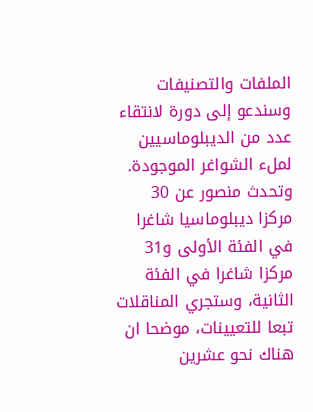الملفات والتصنيفات وسندعو إلى دورة لانتقاء عدد من الديبلوماسيين لملء الشواغر الموجودة.
وتحدث منصور عن 30 مركزا ديبلوماسيا شاغرا في الفئة الأولى و31 مركزا شاغرا في الفئة الثانية، وستجري المناقلات تبعا للتعيينات، موضحا ان هناك نحو عشرين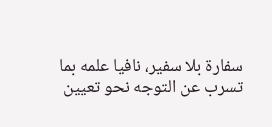سفارة بلا سفير، نافيا علمه بما تسرب عن التوجه نحو تعيين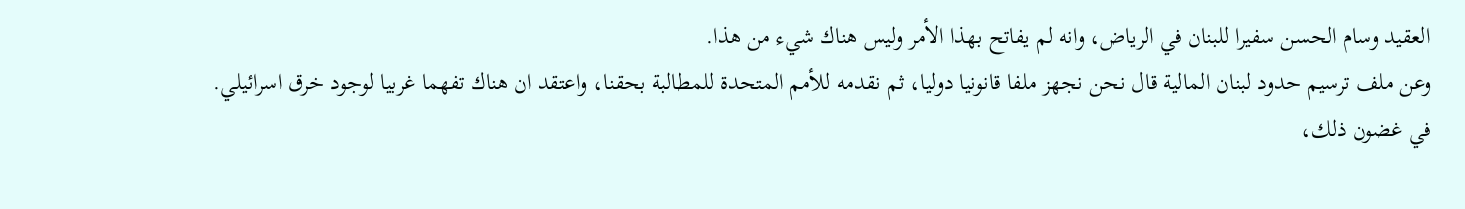العقيد وسام الحسن سفيرا للبنان في الرياض، وانه لم يفاتح بهذا الأمر وليس هناك شيء من هذا.
وعن ملف ترسيم حدود لبنان المالية قال نحن نجهز ملفا قانونيا دوليا، ثم نقدمه للأمم المتحدة للمطالبة بحقنا، واعتقد ان هناك تفهما غربيا لوجود خرق اسرائيلي.
في غضون ذلك،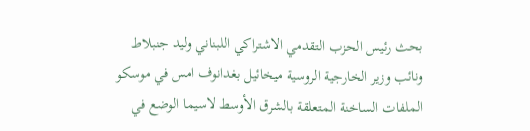بحث رئيس الحزب التقدمي الاشتراكي اللبناني وليد جنبلاط ونائب وزير الخارجية الروسية ميخائيل بغدانوف امس في موسكو الملفات الساخنة المتعلقة بالشرق الأوسط لاسيما الوضع في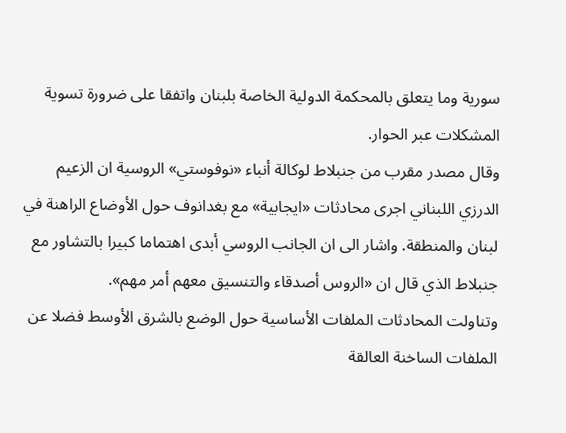سورية وما يتعلق بالمحكمة الدولية الخاصة بلبنان واتفقا على ضرورة تسوية المشكلات عبر الحوار.
وقال مصدر مقرب من جنبلاط لوكالة أنباء «نوفوستي» الروسية ان الزعيم الدرزي اللبناني اجرى محادثات «ايجابية» مع بغدانوف حول الأوضاع الراهنة في لبنان والمنطقة. واشار الى ان الجانب الروسي أبدى اهتماما كبيرا بالتشاور مع جنبلاط الذي قال ان «الروس أصدقاء والتنسيق معهم أمر مهم».
وتناولت المحادثات الملفات الأساسية حول الوضع بالشرق الأوسط فضلا عن الملفات الساخنة العالقة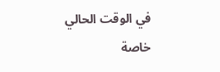في الوقت الحالي خاصة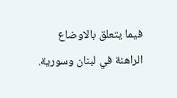فيما يتعلق بالاوضاع الراهنة في لبنان وسورية.